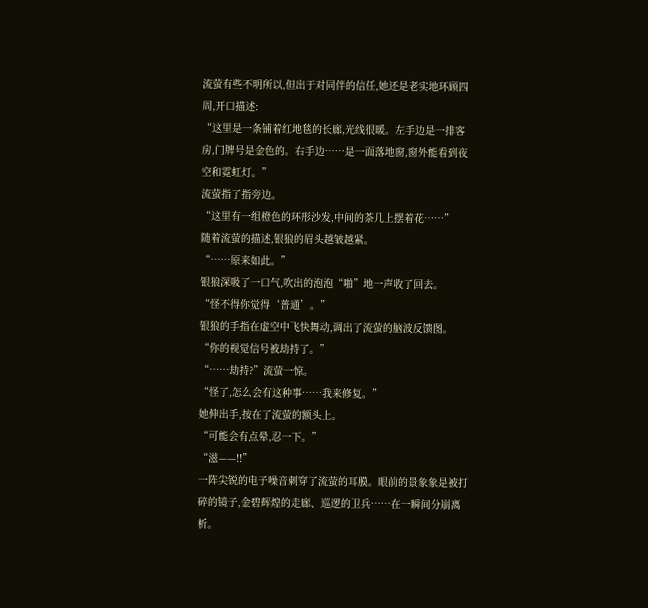流萤有些不明所以,但出于对同伴的信任,她还是老实地环顾四周,开口描述:
“这里是一条铺着红地毯的长廊,光线很暖。左手边是一排客房,门牌号是金色的。右手边……是一面落地窗,窗外能看到夜空和霓虹灯。”
流萤指了指旁边。
“这里有一组橙色的环形沙发,中间的茶几上摆着花……”
随着流萤的描述,银狼的眉头越皱越紧。
“……原来如此。”
银狼深吸了一口气,吹出的泡泡“啪”地一声收了回去。
“怪不得你觉得‘普通’。”
银狼的手指在虚空中飞快舞动,调出了流萤的脑波反馈图。
“你的视觉信号被劫持了。”
“……劫持?”流萤一惊。
“怪了,怎么会有这种事……我来修复。”
她伸出手,按在了流萤的额头上。
“可能会有点晕,忍一下。”
“滋——!!”
一阵尖锐的电子噪音刺穿了流萤的耳膜。眼前的景象象是被打碎的镜子,金碧辉煌的走廊、巡逻的卫兵……在一瞬间分崩离析。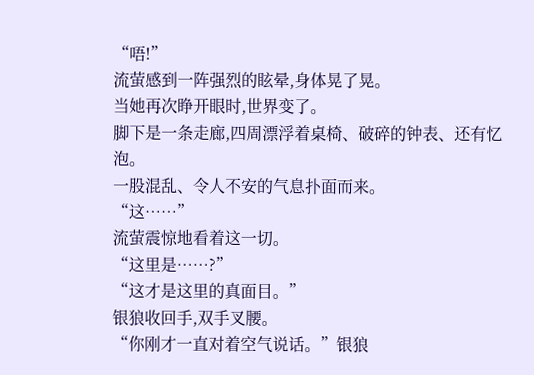“唔!”
流萤感到一阵强烈的眩晕,身体晃了晃。
当她再次睁开眼时,世界变了。
脚下是一条走廊,四周漂浮着桌椅、破碎的钟表、还有忆泡。
一股混乱、令人不安的气息扑面而来。
“这……”
流萤震惊地看着这一切。
“这里是……?”
“这才是这里的真面目。”
银狼收回手,双手叉腰。
“你刚才一直对着空气说话。”银狼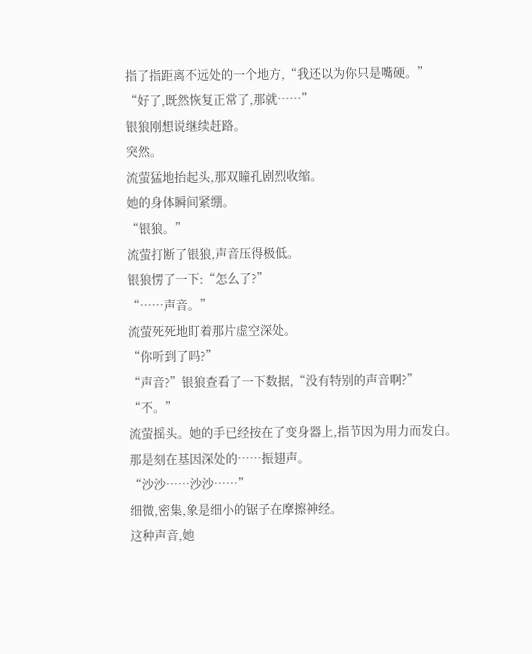指了指距离不远处的一个地方,“我还以为你只是嘴硬。”
“好了,既然恢复正常了,那就……”
银狼刚想说继续赶路。
突然。
流萤猛地抬起头,那双瞳孔剧烈收缩。
她的身体瞬间紧绷。
“银狼。”
流萤打断了银狼,声音压得极低。
银狼愣了一下:“怎么了?”
“……声音。”
流萤死死地盯着那片虚空深处。
“你听到了吗?”
“声音?”银狼查看了一下数据,“没有特别的声音啊?”
“不。”
流萤摇头。她的手已经按在了变身器上,指节因为用力而发白。
那是刻在基因深处的……振翅声。
“沙沙……沙沙……”
细微,密集,象是细小的锯子在摩擦神经。
这种声音,她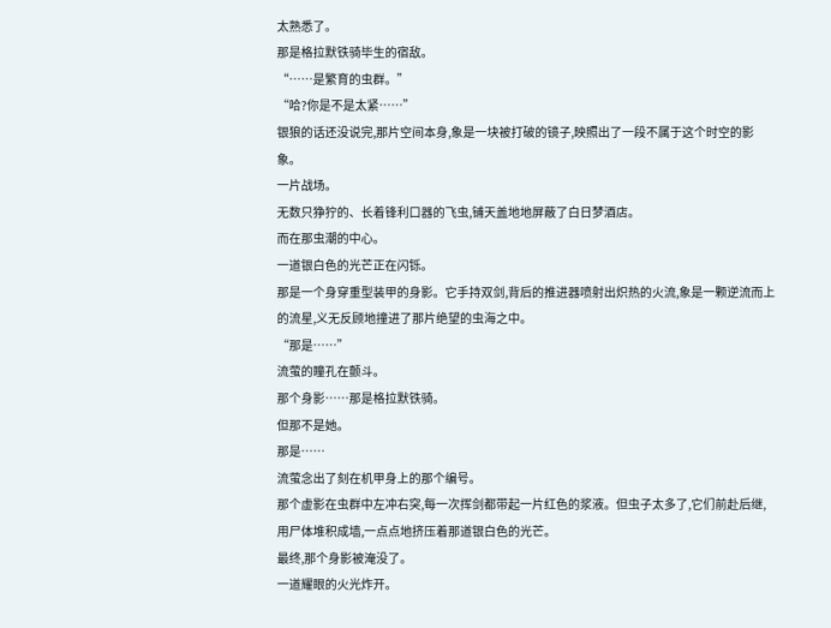太熟悉了。
那是格拉默铁骑毕生的宿敌。
“……是繁育的虫群。”
“哈?你是不是太紧……”
银狼的话还没说完,那片空间本身,象是一块被打破的镜子,映照出了一段不属于这个时空的影象。
一片战场。
无数只狰狞的、长着锋利口器的飞虫,铺天盖地地屏蔽了白日梦酒店。
而在那虫潮的中心。
一道银白色的光芒正在闪铄。
那是一个身穿重型装甲的身影。它手持双剑,背后的推进器喷射出炽热的火流,象是一颗逆流而上的流星,义无反顾地撞进了那片绝望的虫海之中。
“那是……”
流萤的瞳孔在颤斗。
那个身影……那是格拉默铁骑。
但那不是她。
那是……
流萤念出了刻在机甲身上的那个编号。
那个虚影在虫群中左冲右突,每一次挥剑都带起一片红色的浆液。但虫子太多了,它们前赴后继,用尸体堆积成墙,一点点地挤压着那道银白色的光芒。
最终,那个身影被淹没了。
一道耀眼的火光炸开。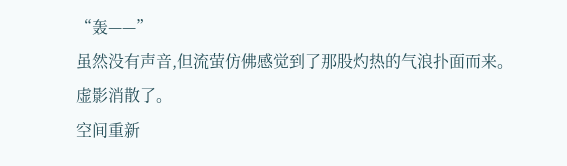“轰——”
虽然没有声音,但流萤仿佛感觉到了那股灼热的气浪扑面而来。
虚影消散了。
空间重新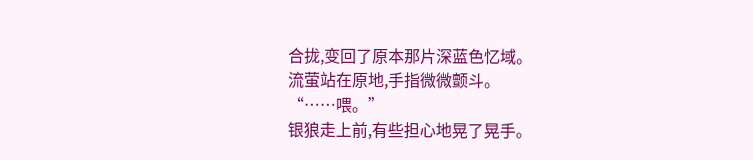合拢,变回了原本那片深蓝色忆域。
流萤站在原地,手指微微颤斗。
“……喂。”
银狼走上前,有些担心地晃了晃手。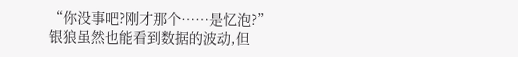“你没事吧?刚才那个……是忆泡?”
银狼虽然也能看到数据的波动,但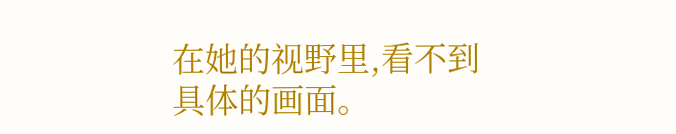在她的视野里,看不到具体的画面。